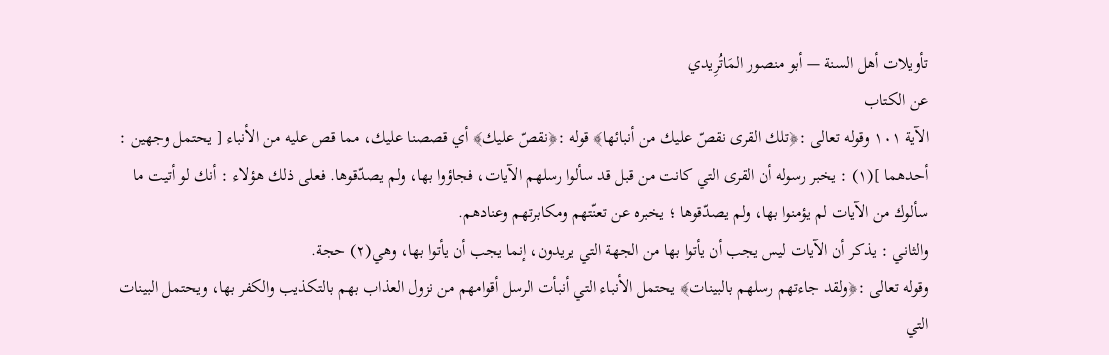تأويلات أهل السنة — أبو منصور المَاتُرِيدي
عن الكتاب
الآية ١٠١ وقوله تعالى :﴿تلك القرى نقصّ عليك من أنبائها﴾ قوله :﴿نقصّ عليك﴾ أي قصصنا عليك، مما قص عليه من الأنباء [ يحتمل وجهين :
أحدهما ](١) : يخبر رسوله أن القرى التي كانت من قبل قد سألوا رسلهم الآيات، فجاؤوا بها، ولم يصدّقوها. فعلى ذلك هؤلاء : أنك لو أتيت ما سألوك من الآيات لم يؤمنوا بها، ولم يصدّقوها ؛ يخبره عن تعنّتهم ومكابرتهم وعنادهم.
والثاني : يذكر أن الآيات ليس يجب أن يأتوا بها من الجهة التي يريدون، إنما يجب أن يأتوا بها، وهي(٢) حجة.
وقوله تعالى :﴿ولقد جاءتهم رسلهم بالبينات﴾ يحتمل الأنباء التي أنبأت الرسل أقوامهم من نزول العذاب بهم بالتكذيب والكفر بها، ويحتمل البينات التي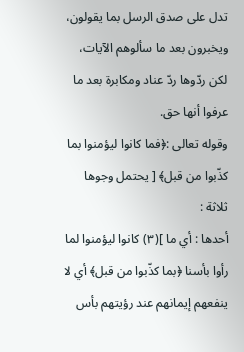تدل على صدق الرسل بما يقولون، ويخبرون بعد ما سألوهم الآيات، لكن ردّوها ردّ عناد ومكابرة بعد ما عرفوا أنها حق.
وقوله تعالى :﴿فما كانوا ليؤمنوا بما كذّبوا من قبل﴾ [ يحتمل وجوها ثلاثة :
أحدها : أي ما ](٣) كانوا ليؤمنوا لما رأوا بأسنا ﴿بما كذّبوا من قبل﴾ أي لا ينفعهم إيمانهم عند رؤيتهم بأس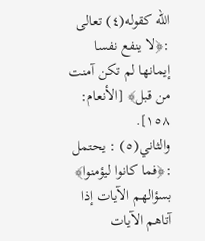الله كقوله(٤) تعالى :﴿لا ينفع نفسا إيمانها لم تكن آمنت من قبل﴾ [الأنعام: ١٥٨].
والثاني(٥) : يحتمل :﴿فما كانوا ليؤمنوا﴾ بسؤالهم الآيات إذا آتاهم الآيات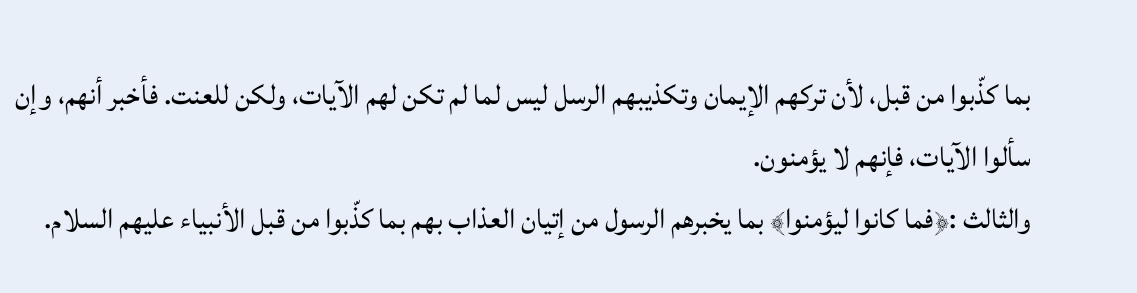بما كذّبوا من قبل، لأن تركهم الإيمان وتكذيبهم الرسل ليس لما لم تكن لهم الآيات، ولكن للعنت. فأخبر أنهم، وإن سألوا الآيات، فإنهم لا يؤمنون.
والثالث :﴿فما كانوا ليؤمنوا﴾ بما يخبرهم الرسول من إتيان العذاب بهم بما كذّبوا من قبل الأنبياء عليهم السلام.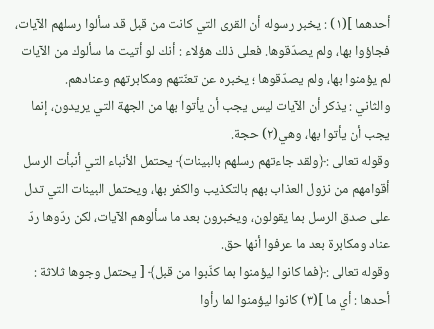أحدهما ](١) : يخبر رسوله أن القرى التي كانت من قبل قد سألوا رسلهم الآيات، فجاؤوا بها، ولم يصدّقوها. فعلى ذلك هؤلاء : أنك لو أتيت ما سألوك من الآيات لم يؤمنوا بها، ولم يصدّقوها ؛ يخبره عن تعنّتهم ومكابرتهم وعنادهم.
والثاني : يذكر أن الآيات ليس يجب أن يأتوا بها من الجهة التي يريدون، إنما يجب أن يأتوا بها، وهي(٢) حجة.
وقوله تعالى :﴿ولقد جاءتهم رسلهم بالبينات﴾ يحتمل الأنباء التي أنبأت الرسل أقوامهم من نزول العذاب بهم بالتكذيب والكفر بها، ويحتمل البينات التي تدل على صدق الرسل بما يقولون، ويخبرون بعد ما سألوهم الآيات، لكن ردّوها ردّ عناد ومكابرة بعد ما عرفوا أنها حق.
وقوله تعالى :﴿فما كانوا ليؤمنوا بما كذّبوا من قبل﴾ [ يحتمل وجوها ثلاثة :
أحدها : أي ما ](٣) كانوا ليؤمنوا لما رأوا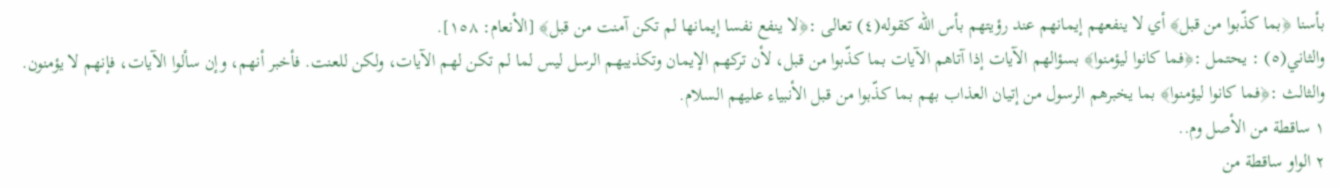بأسنا ﴿بما كذّبوا من قبل﴾ أي لا ينفعهم إيمانهم عند رؤيتهم بأس الله كقوله(٤) تعالى :﴿لا ينفع نفسا إيمانها لم تكن آمنت من قبل﴾ [الأنعام: ١٥٨].
والثاني(٥) : يحتمل :﴿فما كانوا ليؤمنوا﴾ بسؤالهم الآيات إذا آتاهم الآيات بما كذّبوا من قبل، لأن تركهم الإيمان وتكذيبهم الرسل ليس لما لم تكن لهم الآيات، ولكن للعنت. فأخبر أنهم، وإن سألوا الآيات، فإنهم لا يؤمنون.
والثالث :﴿فما كانوا ليؤمنوا﴾ بما يخبرهم الرسول من إتيان العذاب بهم بما كذّبوا من قبل الأنبياء عليهم السلام.
١ ساقطة من الأصل وم..
٢ الواو ساقطة من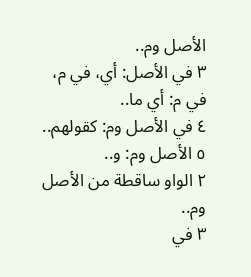الأصل وم..
٣ في الأصل: أي، في م، في م: أي ما..
٤ في الأصل وم: كقولهم..
٥ الأصل وم: و..
٢ الواو ساقطة من الأصل وم..
٣ في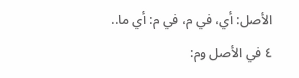الأصل: أي، في م، في م: أي ما..
٤ في الأصل وم: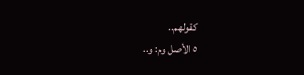كقولهم..
٥ الأصل وم: و..